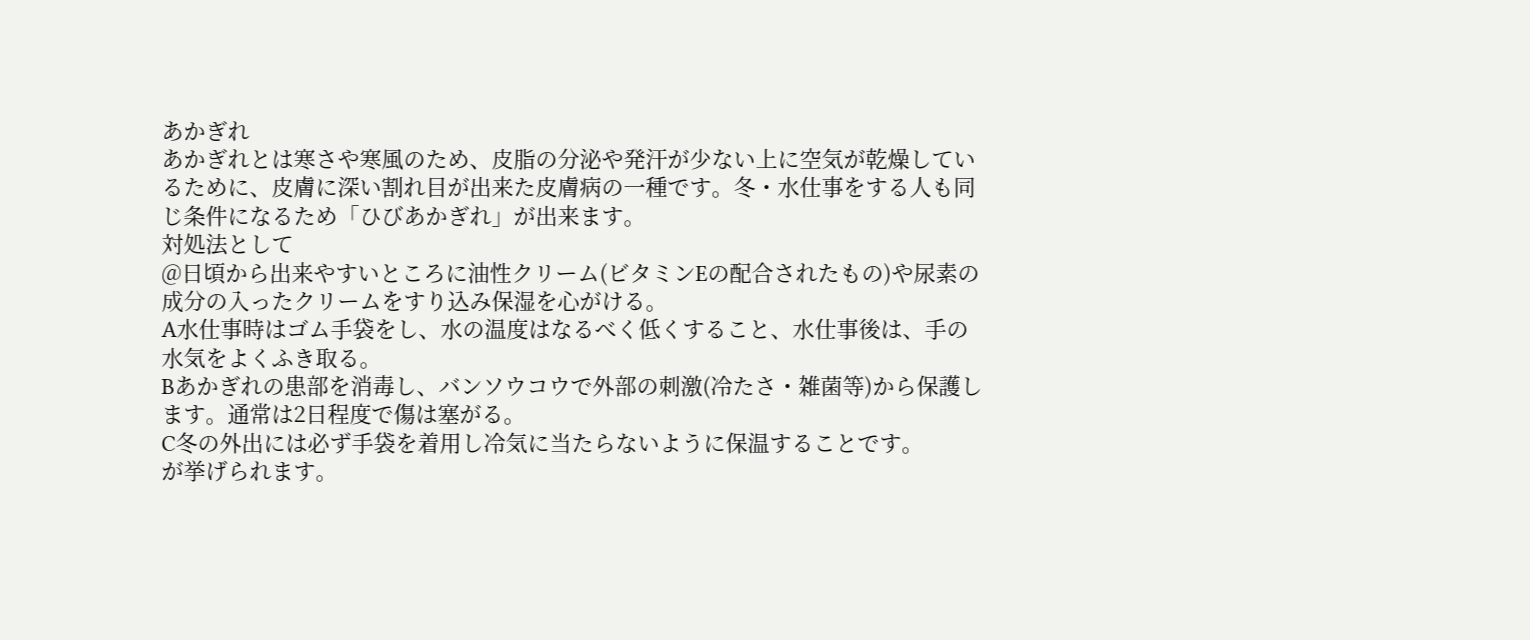あかぎれ
あかぎれとは寒さや寒風のため、皮脂の分泌や発汗が少ない上に空気が乾燥しているために、皮膚に深い割れ目が出来た皮膚病の一種です。冬・水仕事をする人も同じ条件になるため「ひびあかぎれ」が出来ます。
対処法として
@日頃から出来やすいところに油性クリーム(ビタミンEの配合されたもの)や尿素の成分の入ったクリームをすり込み保湿を心がける。
A水仕事時はゴム手袋をし、水の温度はなるべく低くすること、水仕事後は、手の水気をよくふき取る。
Bあかぎれの患部を消毒し、バンソウコウで外部の刺激(冷たさ・雑菌等)から保護します。通常は2日程度で傷は塞がる。
C冬の外出には必ず手袋を着用し冷気に当たらないように保温することです。
が挙げられます。